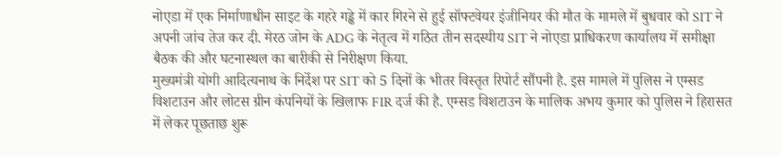नोएडा में एक निर्माणाधीन साइट के गहरे गड्ढे में कार गिरने से हुई सॉफ्टवेयर इंजीनियर की मौत के मामले में बुधवार को SIT ने अपनी जांच तेज कर दी. मेरठ जोन के ADG के नेतृत्व में गठित तीन सदस्यीय SIT ने नोएडा प्राधिकरण कार्यालय में समीक्षा बैठक की और घटनास्थल का बारीकी से निरीक्षण किया.
मुख्यमंत्री योगी आदित्यनाथ के निर्देश पर SIT को 5 दिनों के भीतर विस्तृत रिपोर्ट सौंपनी है. इस मामले में पुलिस ने एम्सड विशटाउन और लोटस ग्रीन कंपनियों के खिलाफ FIR दर्ज की है. एम्सड विशटाउन के मालिक अभय कुमार को पुलिस ने हिरासत में लेकर पूछताछ शुरू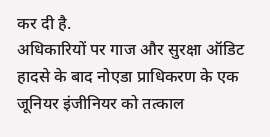कर दी है.
अधिकारियों पर गाज और सुरक्षा ऑडिट
हादसे के बाद नोएडा प्राधिकरण के एक जूनियर इंजीनियर को तत्काल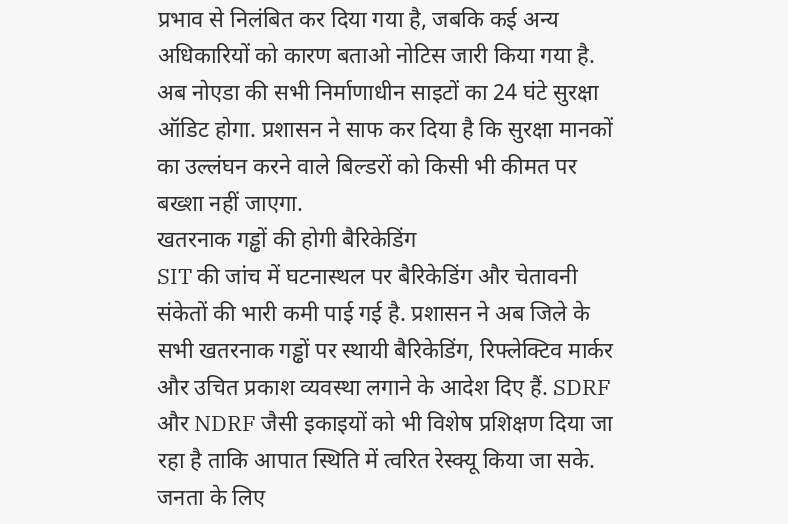प्रभाव से निलंबित कर दिया गया है, जबकि कई अन्य अधिकारियों को कारण बताओ नोटिस जारी किया गया है. अब नोएडा की सभी निर्माणाधीन साइटों का 24 घंटे सुरक्षा ऑडिट होगा. प्रशासन ने साफ कर दिया है कि सुरक्षा मानकों का उल्लंघन करने वाले बिल्डरों को किसी भी कीमत पर बख्शा नहीं जाएगा.
खतरनाक गड्ढों की होगी बैरिकेडिंग
SIT की जांच में घटनास्थल पर बैरिकेडिंग और चेतावनी संकेतों की भारी कमी पाई गई है. प्रशासन ने अब जिले के सभी खतरनाक गड्ढों पर स्थायी बैरिकेडिंग, रिफ्लेक्टिव मार्कर और उचित प्रकाश व्यवस्था लगाने के आदेश दिए हैं. SDRF और NDRF जैसी इकाइयों को भी विशेष प्रशिक्षण दिया जा रहा है ताकि आपात स्थिति में त्वरित रेस्क्यू किया जा सके.
जनता के लिए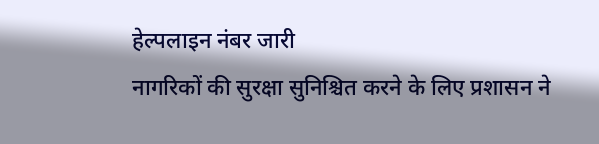हेल्पलाइन नंबर जारी
नागरिकों की सुरक्षा सुनिश्चित करने के लिए प्रशासन ने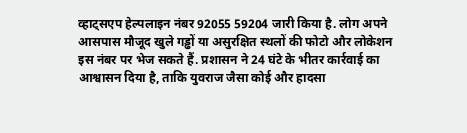व्हाट्सएप हेल्पलाइन नंबर 92055 59204 जारी किया है. लोग अपने आसपास मौजूद खुले गड्ढों या असुरक्षित स्थलों की फोटो और लोकेशन इस नंबर पर भेज सकते हैं. प्रशासन ने 24 घंटे के भीतर कार्रवाई का आश्वासन दिया है, ताकि युवराज जैसा कोई और हादसा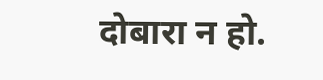दोबारा न हो.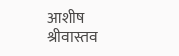आशीष श्रीवास्तव